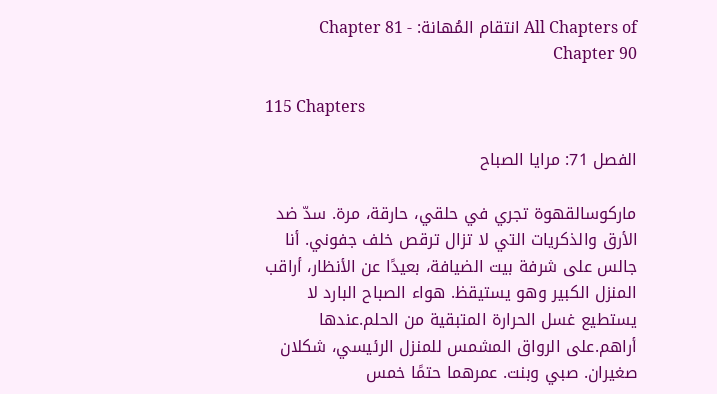All Chapters of انتقام المُهانة: Chapter 81 - Chapter 90

115 Chapters

الفصل 71: مرايا الصباح

ماركوسالقهوة تجري في حلقي، حارقة، مرة. سدّ ضد الأرق والذكريات التي لا تزال ترقص خلف جفوني. أنا جالس على شرفة بيت الضيافة، بعيدًا عن الأنظار، أراقب المنزل الكبير وهو يستيقظ. هواء الصباح البارد لا يستطيع غسل الحرارة المتبقية من الحلم.عندها أراهم.على الرواق المشمس للمنزل الرئيسي، شكلان صغيران. صبي وبنت. عمرهما حتمًا خمس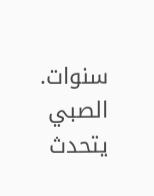سنوات. الصبي يتحدث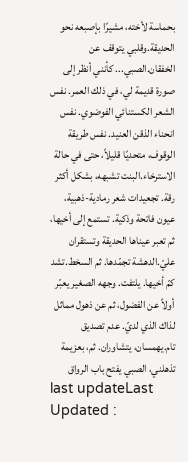بحماسة لأخته، مشيرًا بإصبعه نحو الحديقة.وقلبي يتوقف عن الخفقان.الصبي... كأنني أنظر إلى صورة قديمة لي، في ذلك العمر. نفس الشعر الكستنائي الفوضوي. نفس انحناء الذقن العنيد. نفس طريقة الوقوف، متحديًا قليلاً، حتى في حالة الاسترخاء.البنت تشبهه، بشكل أكثر رقة. تجعيدات شعر رمادية-ذهبية، عيون فاتحة وذكية. تستمع إلى أخيها، ثم تعبر عيناها الحديقة وتستقران عليّ.الدهشة تجمّدها. ثم السخط.تشد كمّ أخيها. يلتفت. وجهه الصغير يعبّر أولاً عن الفضول، ثم عن ذهول مماثل لذاك الذي لديّ. عدم تصديق تام.يهمسان، يتشاوران. ثم، بعزيمة تذهلني، الصبي يفتح باب الرواق
last updateLast Updated :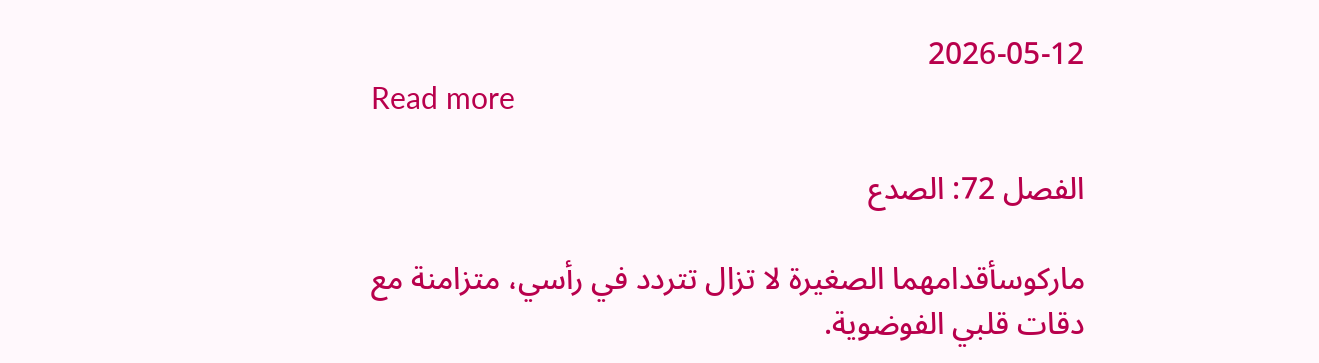2026-05-12
Read more

الفصل 72: الصدع

ماركوسأقدامهما الصغيرة لا تزال تتردد في رأسي، متزامنة مع دقات قلبي الفوضوية.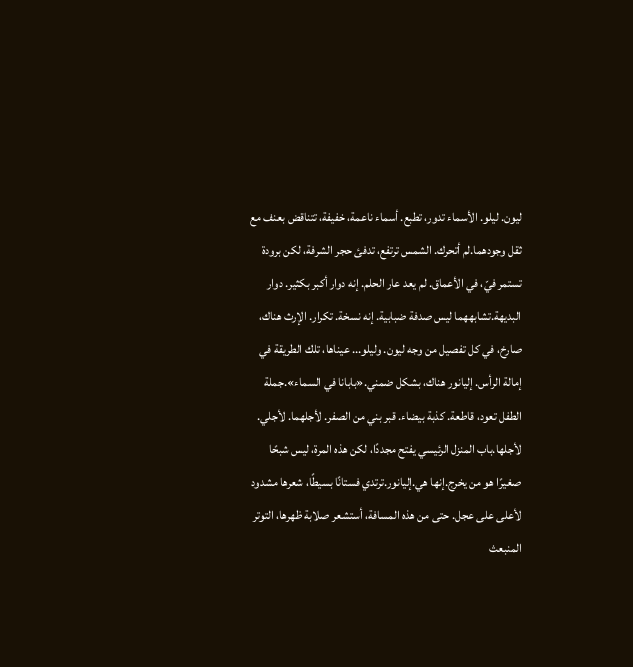ليون. ليلو. الأسماء تدور، تطبع. أسماء ناعمة، خفيفة، تتناقض بعنف مع ثقل وجودهما.لم أتحرك. الشمس ترتفع، تدفئ حجر الشرفة، لكن برودة تستمر فيّ، في الأعماق. لم يعد عار الحلم. إنه دوار أكبر بكثير. دوار البديهة.تشابههما ليس صدفة ضبابية. إنه نسخة. تكرار. الإرث هناك، صارخ، في كل تفصيل من وجه ليون. وليلو... عيناها، تلك الطريقة في إمالة الرأس. إليانور هناك، بشكل ضمني.«بابانا في السماء».جملة الطفل تعود، قاطعة. كذبة بيضاء. قبر بني من الصفر. لأجلهما. لأجلي. لأجلها.باب المنزل الرئيسي يفتح مجددًا، لكن هذه المرة، ليس شبحًا صغيرًا هو من يخرج.إنها هي.إليانور.ترتدي فستانًا بسيطًا، شعرها مشدود لأعلى على عجل. حتى من هذه المسافة، أستشعر صلابة ظهرها، التوتر المنبعث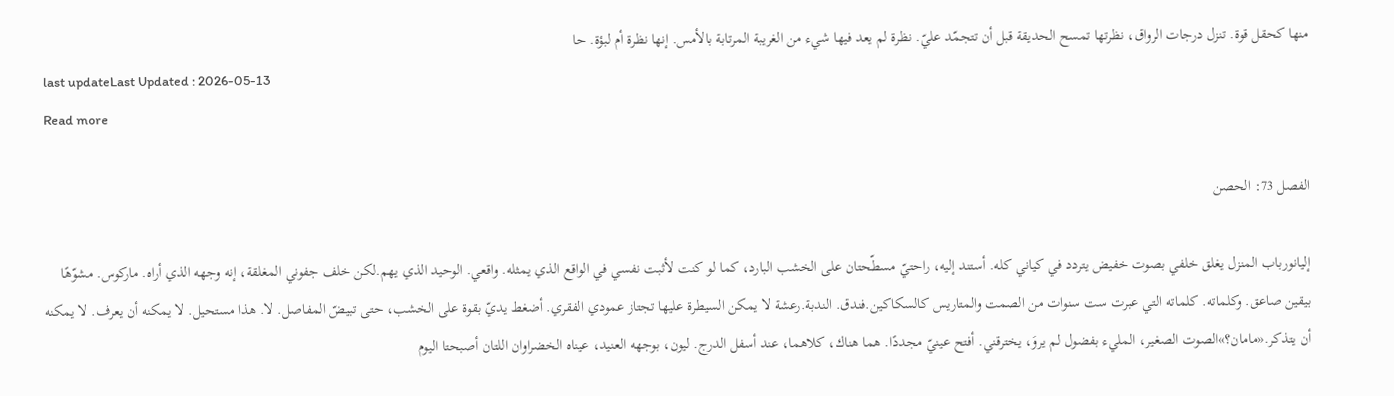منها كحقل قوة. تنزل درجات الرواق، نظرتها تمسح الحديقة قبل أن تتجمّد عليّ. نظرة لم يعد فيها شيء من الغريبة المرتابة بالأمس. إنها نظرة أم لبؤة. حا
last updateLast Updated : 2026-05-13
Read more

الفصل 73: الحصن

إليانورباب المنزل يغلق خلفي بصوت خفيض يتردد في كياني كله. أستند إليه، راحتيّ مسطّحتان على الخشب البارد، كما لو كنت لأثبت نفسي في الواقع الذي يمثله. واقعي. الوحيد الذي يهم.لكن خلف جفوني المغلقة، إنه وجهه الذي أراه. ماركوس. مشوّهًا بيقين صاعق. وكلماته. كلماته التي عبرت ست سنوات من الصمت والمتاريس كالسكاكين.فندق. الندبة.رعشة لا يمكن السيطرة عليها تجتاز عمودي الفقري. أضغط يديّ بقوة على الخشب، حتى تبيضّ المفاصل. لا. هذا مستحيل. لا يمكنه أن يعرف. لا يمكنه أن يتذكر.«مامان؟»الصوت الصغير، المليء بفضول لم يروَ، يخترقني. أفتح عينيّ مجددًا. هما هناك، كلاهما، عند أسفل الدرج. ليون، بوجهه العنيد، عيناه الخضراوان اللتان أصبحتا اليوم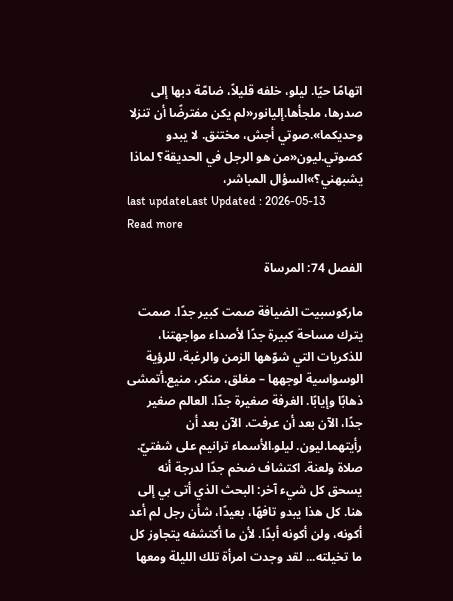اتهامًا حيًا. ليلو، خلفه قليلاً، ضامّة دبها إلى صدرها، ملجأها.إليانور«لم يكن مفترضًا أن تنزلا وحديكما».صوتي أجش، مختنق. لا يبدو كصوتي.ليون«من هو الرجل في الحديقة؟ لماذا يشبهني؟»السؤال المباشر،
last updateLast Updated : 2026-05-13
Read more

الفصل 74: المرساة

ماركوسبيت الضيافة صمت كبير جدًا. صمت يترك مساحة كبيرة جدًا لأصداء مواجهتنا، للذكريات التي شوّهها الزمن والرغبة، للرؤية الوسواسية لوجهها – مغلق، منكر، منيع.أتمشى ذهابًا وإيابًا. الغرفة صغيرة جدًا. العالم صغير جدًا، الآن بعد أن عرفت. الآن بعد أن رأيتهما.ليون. ليلو.الأسماء ترانيم على شفتيّ. صلاة ولعنة. اكتشاف ضخم جدًا لدرجة أنه يسحق كل شيء آخر: البحث الذي أتى بي إلى هنا. كل هذا يبدو تافهًا، بعيدًا، شأن رجل لم أعد أكونه، ولن أكونه أبدًا. لأن ما أكتشفه يتجاوز كل ما تخيلته... لقد وجدت امرأة تلك الليلة ومعها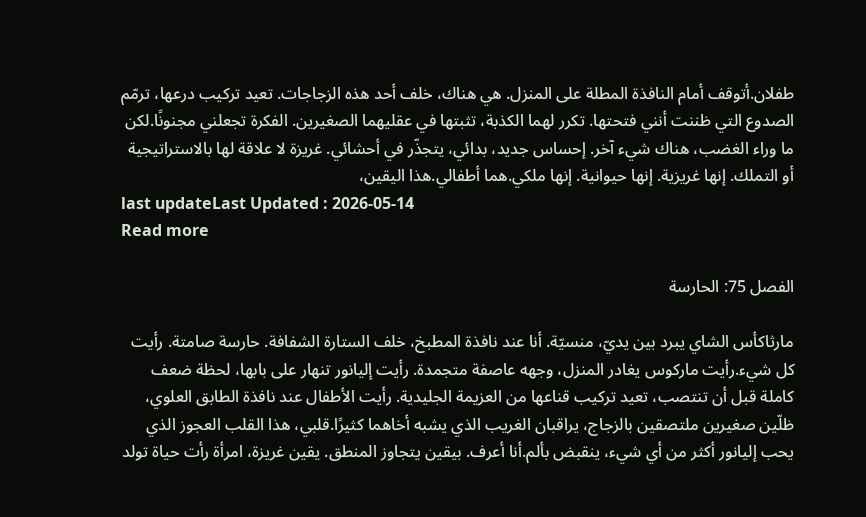طفلان.أتوقف أمام النافذة المطلة على المنزل. هي هناك، خلف أحد هذه الزجاجات. تعيد تركيب درعها، ترمّم الصدوع التي ظننت أنني فتحتها. تكرر لهما الكذبة، تثبتها في عقليهما الصغيرين. الفكرة تجعلني مجنونًا.لكن ما وراء الغضب، هناك شيء آخر. إحساس جديد، بدائي، يتجذّر في أحشائي. غريزة لا علاقة لها بالاستراتيجية أو التملك. إنها غريزية. إنها حيوانية. إنها ملكي.هما أطفالي.هذا اليقين،
last updateLast Updated : 2026-05-14
Read more

الفصل 75: الحارسة

مارثاكأس الشاي يبرد بين يديّ، منسيّة. أنا عند نافذة المطبخ، خلف الستارة الشفافة. حارسة صامتة. رأيت كل شيء.رأيت ماركوس يغادر المنزل، وجهه عاصفة متجمدة. رأيت إليانور تنهار على بابها، لحظة ضعف كاملة قبل أن تنتصب، تعيد تركيب قناعها من العزيمة الجليدية. رأيت الأطفال عند نافذة الطابق العلوي، ظلّين صغيرين ملتصقين بالزجاج، يراقبان الغريب الذي يشبه أخاهما كثيرًا.قلبي، هذا القلب العجوز الذي يحب إليانور أكثر من أي شيء، ينقبض بألم.أنا أعرف. بيقين يتجاوز المنطق. يقين غريزة، امرأة رأت حياة تولد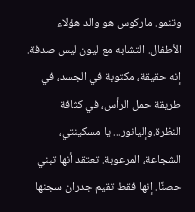وتنمو. ماركوس هو والد هؤلاء الأطفال. التشابه مع ليون ليس صدفة. إنه حقيقة، مكتوبة في الجسد، في طريقة حمل الرأس، في كثافة النظرة.وإليانور... يا مسكينتي، الشجاعة، المرعوبة. تعتقد أنها تبني حصنًا. إنها فقط تقيم جدران سجنها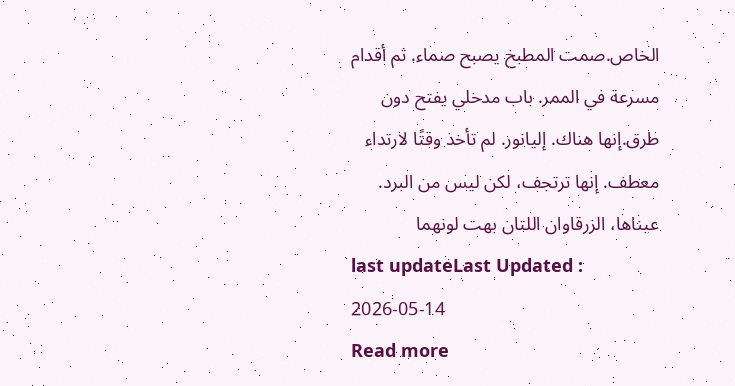الخاص.صمت المطبخ يصبح صماء. ثم أقدام مسرعة في الممر. باب مدخلي يفتح دون طرق.إنها هناك. إليانور. لم تأخذ وقتًا لارتداء معطف. إنها ترتجف، لكن ليس من البرد. عيناها، الزرقاوان اللتان بهت لونهما
last updateLast Updated : 2026-05-14
Read more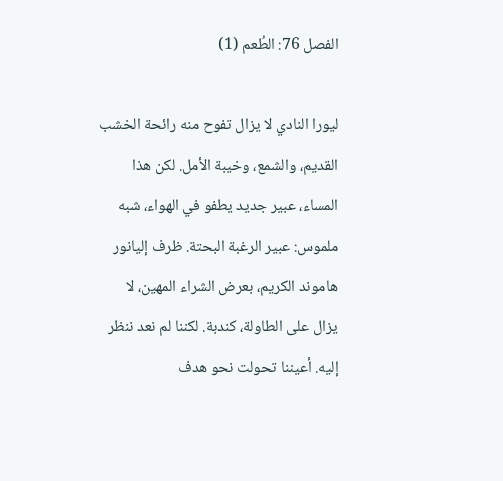الفصل 76: الطُعم (1)

ليورا النادي لا يزال تفوح منه رائحة الخشب القديم، والشمع، وخيبة الأمل. لكن هذا المساء، عبير جديد يطفو في الهواء، شبه ملموس: عبير الرغبة البحتة. ظرف إليانور هاموند الكريم، بعرض الشراء المهين، لا يزال على الطاولة، كندبة. لكننا لم نعد ننظر إليه. أعيننا تحولت نحو هدف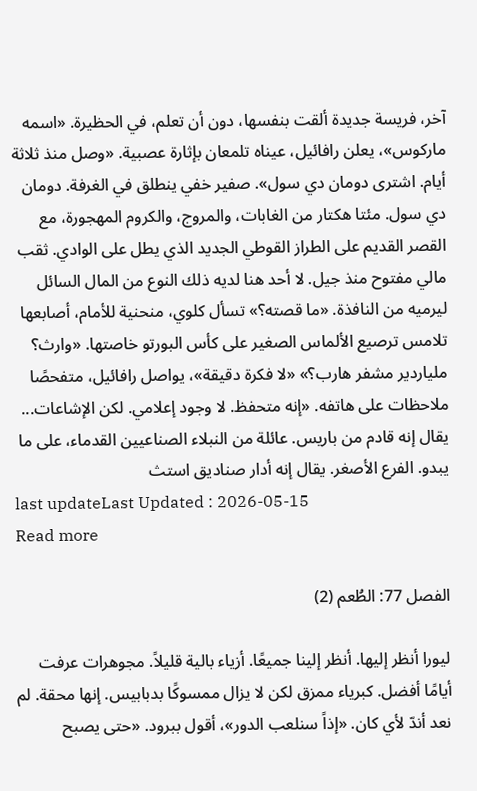آخر، فريسة جديدة ألقت بنفسها، دون أن تعلم، في الحظيرة. «اسمه ماركوس»، يعلن رافائيل، عيناه تلمعان بإثارة عصبية. «وصل منذ ثلاثة أيام. اشترى دومان دي سول». صفير خفي ينطلق في الغرفة. دومان دي سول. مئتا هكتار من الغابات، والمروج، والكروم المهجورة، مع القصر القديم على الطراز القوطي الجديد الذي يطل على الوادي. ثقب مالي مفتوح منذ جيل. لا أحد هنا لديه ذلك النوع من المال السائل ليرميه من النافذة. «ما قصته؟» تسأل كلوي، منحنية للأمام، أصابعها تلامس ترصيع الألماس الصغير على كأس البورتو خاصتها. «وارث؟ ملياردير مشفر هارب؟» «لا فكرة دقيقة»، يواصل رافائيل، متفحصًا ملاحظات على هاتفه. «إنه متحفظ. لا وجود إعلامي. لكن الإشاعات... يقال إنه قادم من باريس. عائلة من النبلاء الصناعيين القدماء، على ما يبدو. الفرع الأصغر. يقال إنه أدار صناديق استث
last updateLast Updated : 2026-05-15
Read more

الفصل 77: الطُعم (2)

ليورا أنظر إليها. أنظر إلينا جميعًا. أزياء بالية قليلاً. مجوهرات عرفت أيامًا أفضل. كبرياء ممزق لكن لا يزال ممسوكًا بدبابيس. إنها محقة. لم نعد أندّ لأي كان. «إذاً سنلعب الدور»، أقول ببرود. «حتى يصبح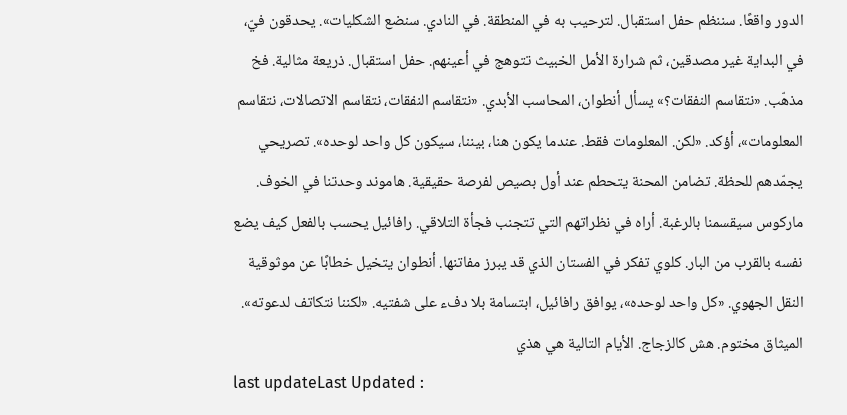الدور واقعًا. سننظم حفل استقبال. لترحيب به في المنطقة. في النادي. سنضع الشكليات». يحدقون فيّ، في البداية غير مصدقين، ثم شرارة الأمل الخبيث تتوهج في أعينهم. حفل استقبال. ذريعة مثالية. فخ مذهّب. «نتقاسم النفقات؟» يسأل أنطوان، المحاسب الأبدي. «نتقاسم النفقات، نتقاسم الاتصالات، نتقاسم المعلومات»، أؤكد. «لكن. المعلومات فقط. عندما يكون هنا، بيننا، سيكون كل واحد لوحده». تصريحي يجمّدهم للحظة. تضامن المحنة يتحطم عند أول بصيص لفرصة حقيقية. هاموند وحدتنا في الخوف. ماركوس سيقسمنا بالرغبة. أراه في نظراتهم التي تتجنب فجأة التلاقي. رافائيل يحسب بالفعل كيف يضع نفسه بالقرب من البار. كلوي تفكر في الفستان الذي قد يبرز مفاتنها. أنطوان يتخيل خطابًا عن موثوقية النقل الجهوي. «كل واحد لوحده»، يوافق رافائيل، ابتسامة بلا دفء على شفتيه. «لكننا نتكاتف لدعوته». الميثاق مختوم. هش كالزجاج. الأيام التالية هي هذي
last updateLast Updated :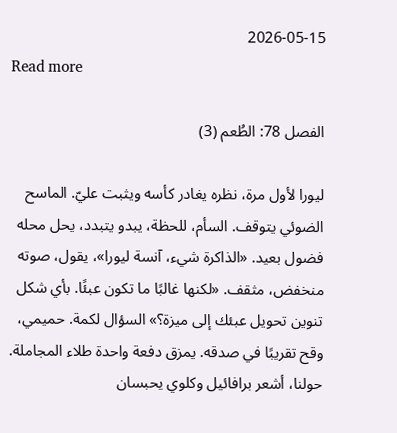2026-05-15
Read more

الفصل 78: الطُعم (3)

ليورا لأول مرة، نظره يغادر كأسه ويثبت عليّ. الماسح الضوئي يتوقف. السأم، للحظة، يبدو يتبدد، يحل محله فضول بعيد. «الذاكرة شيء، آنسة ليورا»، يقول، صوته منخفض، مثقف. «لكنها غالبًا ما تكون عبئًا. بأي شكل تنوين تحويل عبئك إلى ميزة؟» السؤال لكمة. حميمي، وقح تقريبًا في صدقه. يمزق دفعة واحدة طلاء المجاملة. حولنا، أشعر برافائيل وكلوي يحبسان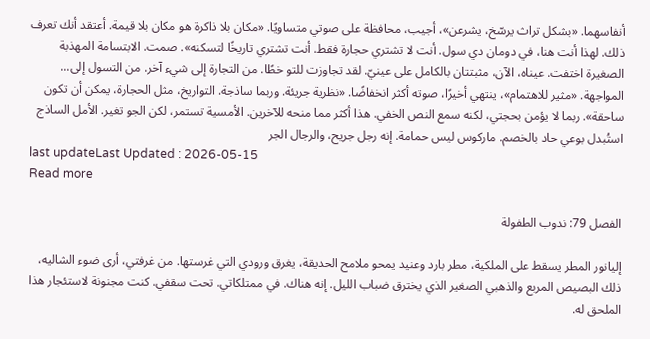أنفاسهما. «بشكل تراث يرسّخ، يشرعن»، أجيب، محافظة على صوتي متساويًا. «مكان بلا ذاكرة هو مكان بلا قيمة. أعتقد أنك تعرف ذلك. لهذا أنت هنا، في دومان دي سول. أنت لا تشتري حجارة فقط. أنت تشتري تاريخًا لتسكنه». صمت. الابتسامة المهذبة الصغيرة اختفت. عيناه، الآن، مثبتتان بالكامل على عينيّ. لقد تجاوزت للتو خطًا. من التجارة إلى شيء آخر. من التسول إلى... المواجهة. «مثير للاهتمام»، ينتهي أخيرًا، صوته أكثر انخفاضًا. «نظرية جريئة. وربما ساذجة. التواريخ، مثل الحجارة، يمكن أن تكون ساحقة». ربما لا يؤمن بحجتي، لكنه سمع النص الخفي. هذا أكثر مما منحه للآخرين. الأمسية تستمر، لكن الجو تغير. الأمل الساذج استُبدل بوعي حاد بالخصم. ماركوس ليس حمامة. إنه رجل جريح، والرجال الجر
last updateLast Updated : 2026-05-15
Read more

الفصل 79: ندوب الطفولة

إليانور المطر يسقط على الملكية، مطر بارد وعنيد يمحو ملامح الحديقة، يغرق ورودي التي غرستها. من غرفتي، أرى ضوء الشاليه، ذلك البصيص المربع والذهبي الصغير الذي يخترق ضباب الليل. إنه هناك. في ممتلكاتي. تحت سقفي. كنت مجنونة لاستئجار هذا الملحق له.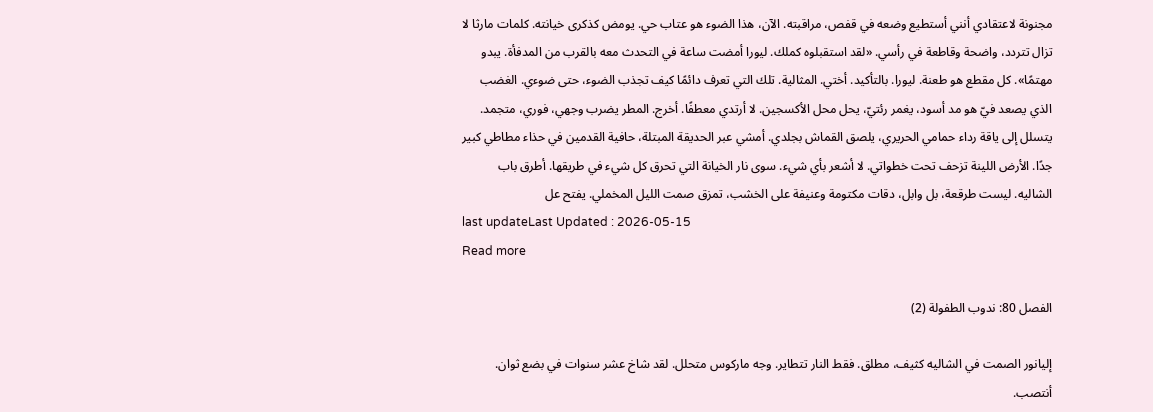مجنونة لاعتقادي أنني أستطيع وضعه في قفص، مراقبته. الآن، هذا الضوء هو عتاب حي. يومض كذكرى خيانته. كلمات مارثا لا تزال تتردد، واضحة وقاطعة في رأسي. «لقد استقبلوه كملك. ليورا أمضت ساعة في التحدث معه بالقرب من المدفأة. يبدو مهتمًا». كل مقطع هو طعنة. ليورا. بالتأكيد. أختي. المثالية. تلك التي تعرف دائمًا كيف تجذب الضوء، حتى ضوءي. الغضب الذي يصعد فيّ هو مد أسود، يغمر رئتيّ، يحل محل الأكسجين. لا أرتدي معطفًا. أخرج. المطر يضرب وجهي، فوري، متجمد. يتسلل إلى ياقة رداء حمامي الحريري، يلصق القماش بجلدي. أمشي عبر الحديقة المبتلة، حافية القدمين في حذاء مطاطي كبير جدًا. الأرض اللينة تزحف تحت خطواتي. لا أشعر بأي شيء. سوى نار الخيانة التي تحرق كل شيء في طريقها. أطرق باب الشاليه. ليست طرقعة، بل وابل، دقات مكتومة وعنيفة على الخشب، تمزق صمت الليل المخملي. يفتح عل
last updateLast Updated : 2026-05-15
Read more

الفصل 80: ندوب الطفولة (2)

إليانور الصمت في الشاليه كثيف، مطلق. فقط النار تتطاير. وجه ماركوس متحلل. لقد شاخ عشر سنوات في بضع ثوان. أنتصب.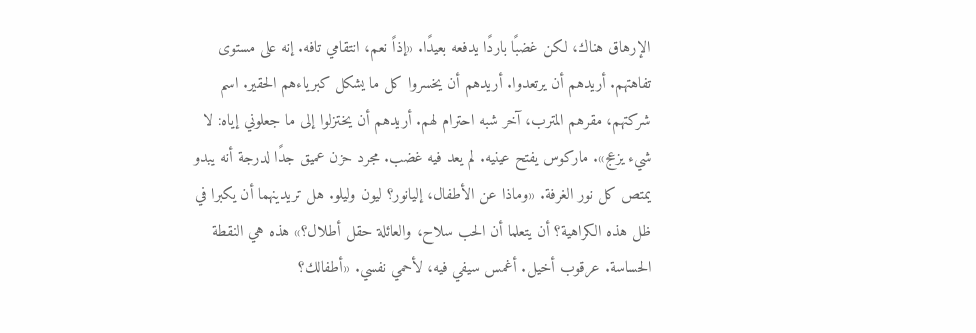الإرهاق هناك، لكن غضبًا باردًا يدفعه بعيدًا. «إذاً نعم، انتقامي تافه. إنه على مستوى تفاهتهم. أريدهم أن يرتعدوا. أريدهم أن يخسروا كل ما يشكل كبرياءهم الحقير. اسم شركتهم، مقرهم المترب، آخر شبه احترام لهم. أريدهم أن يختزلوا إلى ما جعلوني إياه: لا شيء يزعج». ماركوس يفتح عينيه. لم يعد فيه غضب. مجرد حزن عميق جدًا لدرجة أنه يبدو يمتص كل نور الغرفة. «وماذا عن الأطفال، إليانور؟ ليون وليلو. هل تريدينهما أن يكبرا في ظل هذه الكراهية؟ أن يتعلما أن الحب سلاح، والعائلة حقل أطلال؟» هذه هي النقطة الحساسة. عرقوب أخيل. أغمس سيفي فيه، لأحمي نفسي. «أطفالك؟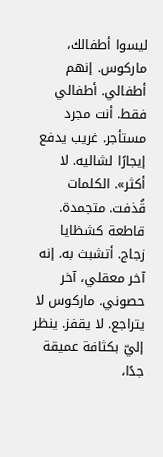ليسوا أطفالك، ماركوس. إنهم أطفالي. أطفالي فقط. أنت مجرد مستأجر. غريب يدفع إيجارًا لشاليه. لا أكثر». الكلمات قُذفت. متجمدة. قاطعة كشظايا زجاج. أتشبث به. إنه آخر معقلي، آخر حصوني. ماركوس لا يتراجع. لا يقفز. ينظر إليّ بكثافة عميقة جدًا،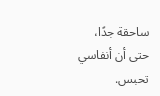ساحقة جدًا، حتى أن أنفاسي تحبس.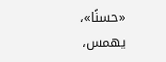«حسنًا»، يهمس،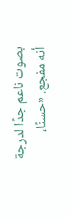بصوت ناعم جدًا لدرجة أنه مفجع. «حسنًا،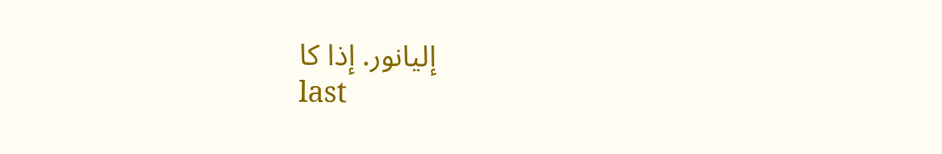إليانور. إذا كا
last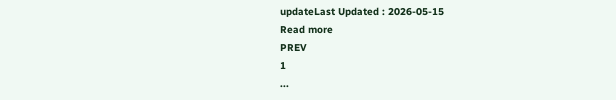updateLast Updated : 2026-05-15
Read more
PREV
1
...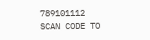789101112
SCAN CODE TO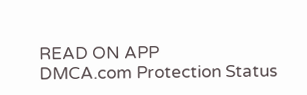READ ON APP
DMCA.com Protection Status